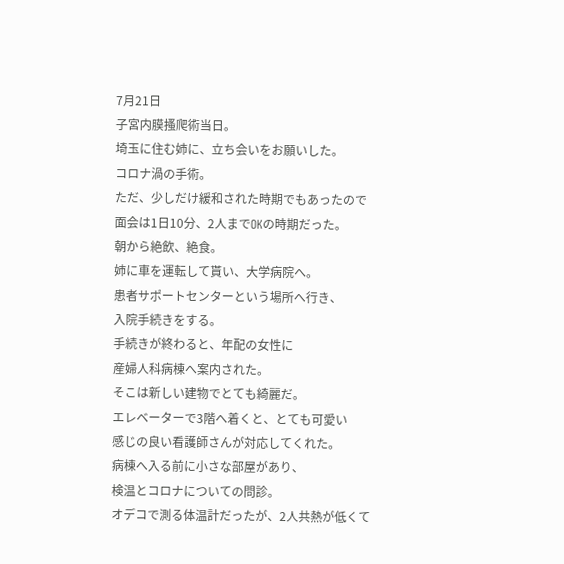7月21日
子宮内膜搔爬術当日。
埼玉に住む姉に、立ち会いをお願いした。
コロナ渦の手術。
ただ、少しだけ緩和された時期でもあったので
面会は1日10分、2人までOKの時期だった。
朝から絶飲、絶食。
姉に車を運転して貰い、大学病院へ。
患者サポートセンターという場所へ行き、
入院手続きをする。
手続きが終わると、年配の女性に
産婦人科病棟へ案内された。
そこは新しい建物でとても綺麗だ。
エレベーターで3階へ着くと、とても可愛い
感じの良い看護師さんが対応してくれた。
病棟へ入る前に小さな部屋があり、
検温とコロナについての問診。
オデコで測る体温計だったが、2人共熱が低くて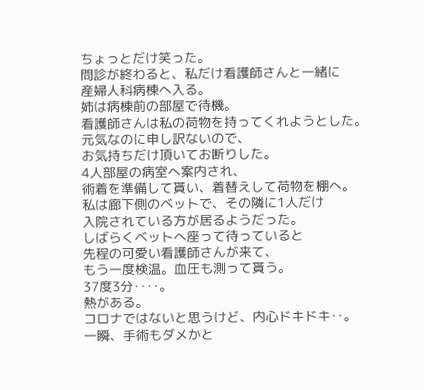ちょっとだけ笑った。
問診が終わると、私だけ看護師さんと一緒に
産婦人科病棟へ入る。
姉は病棟前の部屋で待機。
看護師さんは私の荷物を持ってくれようとした。
元気なのに申し訳ないので、
お気持ちだけ頂いてお断りした。
4人部屋の病室へ案内され、
術着を準備して貰い、着替えして荷物を棚へ。
私は廊下側のベットで、その隣に1人だけ
入院されている方が居るようだった。
しばらくベットへ座って待っていると
先程の可愛い看護師さんが来て、
もう一度検温。血圧も測って貰う。
37度3分‥‥。
熱がある。
コロナではないと思うけど、内心ドキドキ‥。
一瞬、手術もダメかと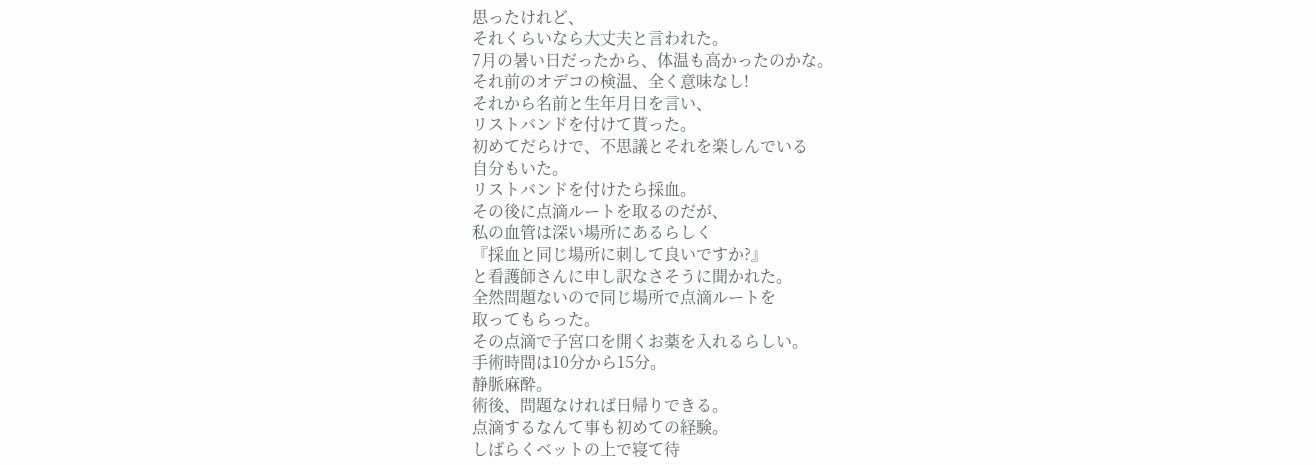思ったけれど、
それくらいなら大丈夫と言われた。
7月の暑い日だったから、体温も高かったのかな。
それ前のオデコの検温、全く意味なし!
それから名前と生年月日を言い、
リストバンドを付けて貰った。
初めてだらけで、不思議とそれを楽しんでいる
自分もいた。
リストバンドを付けたら採血。
その後に点滴ルートを取るのだが、
私の血管は深い場所にあるらしく
『採血と同じ場所に刺して良いですか?』
と看護師さんに申し訳なさそうに聞かれた。
全然問題ないので同じ場所で点滴ルートを
取ってもらった。
その点滴で子宮口を開くお薬を入れるらしい。
手術時間は10分から15分。
静脈麻酔。
術後、問題なければ日帰りできる。
点滴するなんて事も初めての経験。
しばらくベットの上で寝て待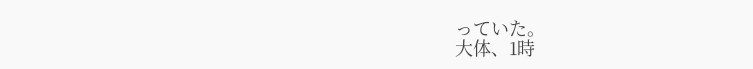っていた。
大体、1時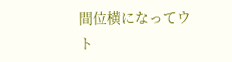間位横になってウト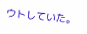ウトしていた。